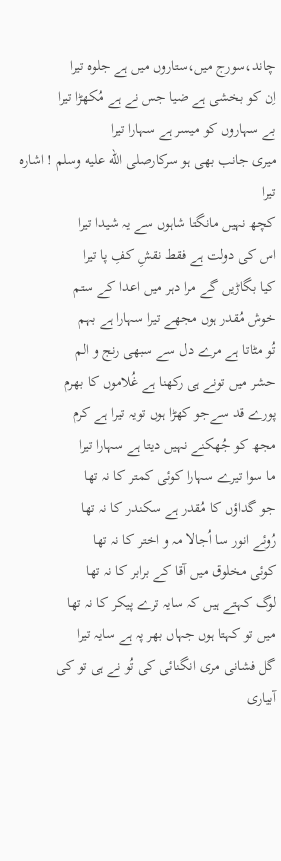چاند،سورج میں،ستاروں میں ہے جلوہ تیرا
اِن کو بخشی ہے ضیا جس نے ہے مُکھڑا تیرا
بے سہاروں کو میسر ہے سہارا تیرا
میری جانب بھی ہو سرکارصلى الله عليه وسلم ! اشارہ تیرا
کچھ نہیں مانگتا شاہوں سے یہ شیدا تیرا
اس کی دولت ہے فقط نقشِ کفِ پا تیرا
کیا بگاڑیں گے مرا دہر میں اعدا کے ستم
خوش مُقدر ہوں مجھے تیرا سہارا ہے بہم
تُو مٹاتا ہے مرے دل سے سبھی رنج و الم
حشر میں تونے ہی رکھنا ہے غُلاموں کا بھرم
پورے قد سےجو کھڑا ہوں تویہ تیرا ہے کرم
مجھ کو جُھکنے نہیں دیتا ہے سہارا تیرا
ما سوا تیرے سہارا کوئی کمتر کا نہ تھا
جو گداؤں کا مُقدر ہے سکندر کا نہ تھا
رُوئے انور سا اُجالا مہ و اختر کا نہ تھا
کوئی مخلوق میں آقا کے برابر کا نہ تھا
لوگ کہتے ہیں کہ سایہ ترے پیکر کا نہ تھا
میں تو کہتا ہوں جہاں بھر پہ ہے سایہ تیرا
گل فشانی مری انگنائی کی تُو نے ہی تو کی
آبیاری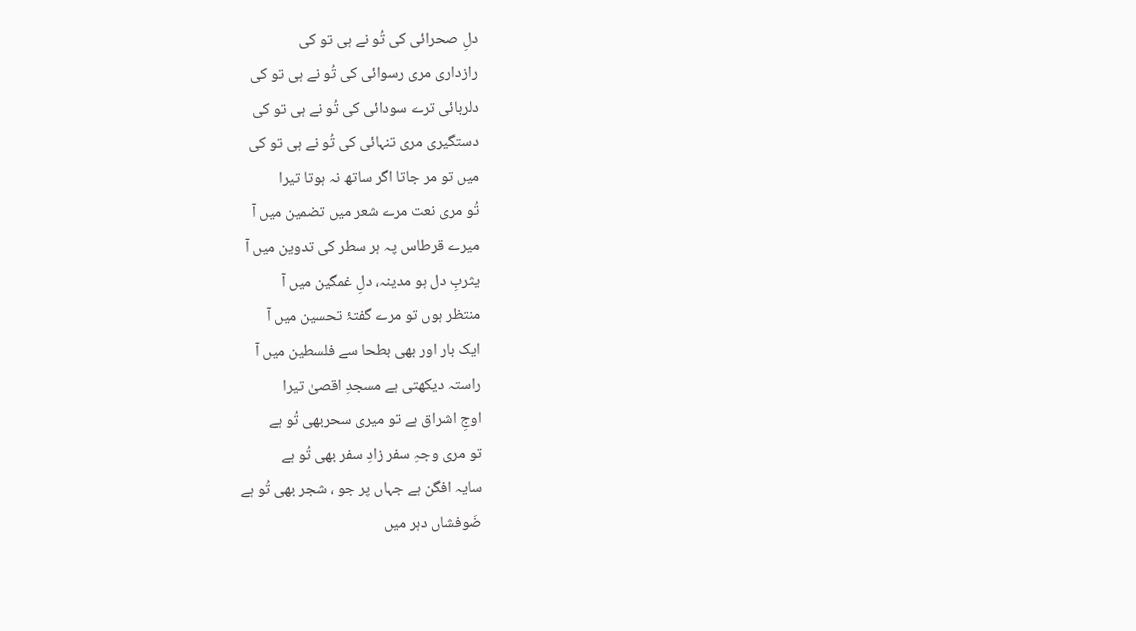دلِ صحرائی کی تُو نے ہی تو کی
رازداری مری رسوائی کی تُو نے ہی تو کی
دلربائی ترے سودائی کی تُو نے ہی تو کی
دستگیری مری تنہائی کی تُو نے ہی تو کی
میں تو مر جاتا اگر ساتھ نہ ہوتا تیرا
تُو مری نعت مرے شعر میں تضمین میں آ
میرے قرطاس پہ ہر سطر کی تدوین میں آ
یثربِ دل ہو مدینہ، دلِ غمگین میں آ
منتظر ہوں تو مرے گفتۂ تحسین میں آ
ایک بار اور بھی بطحا سے فلسطین میں آ
راستہ دیکھتی ہے مسجدِ اقصیٰ تیرا
اوجِ اشراق ہے تو میری سحربھی تُو ہے
تو مری وجہِ سفر زادِ سفر بھی تُو ہے
سایہ افگن ہے جہاں پر جو ، شجر بھی تُو ہے
ضَوفشاں دہر میں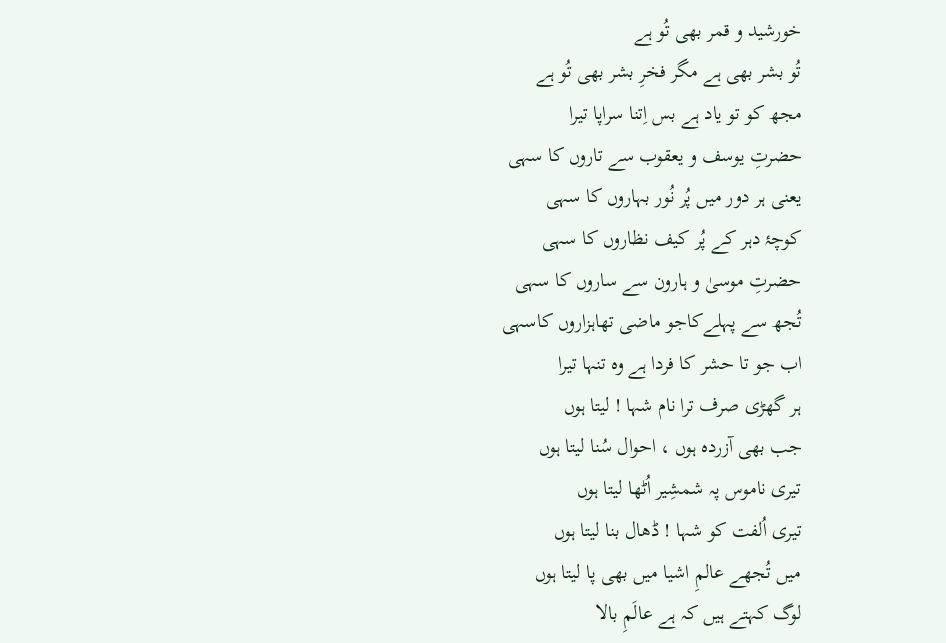خورشید و قمر بھی تُو ہے
تُو بشر بھی ہے مگر فخرِ بشر بھی تُو ہے
مجھ کو تو یاد ہے بس اِتنا سراپا تیرا
حضرتِ یوسف و یعقوب سے تاروں کا سہی
یعنی ہر دور میں پُر نُور بہاروں کا سہی
کوچۂ دہر کے پُر کیف نظاروں کا سہی
حضرتِ موسیٰ و ہارون سے ساروں کا سہی
تُجھ سے پہلےکاجو ماضی تھاہزاروں کاسہی
اب جو تا حشر کا فردا ہے وہ تنہا تیرا
ہر گھڑی صرف ترا نام شہا ! لیتا ہوں
جب بھی آزردہ ہوں ، احوال سُنا لیتا ہوں
تیری ناموس پہ شمشِیر اُٹھا لیتا ہوں
تیری اُلفت کو شہا ! ڈھال بنا لیتا ہوں
میں تُجھے عالمِ اشیا میں بھی پا لیتا ہوں
لوگ کہتے ہیں کہ ہے عالَمِ بالا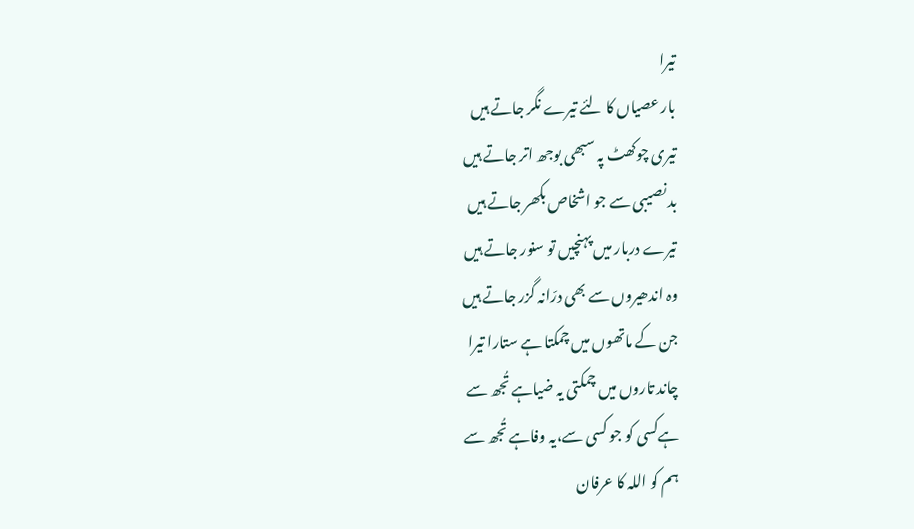تیرا
بار عصیاں کا لئے تیرے نگر جاتے ہیں
تیری چوکھٹ پہ سبھی بوجھ اتر جاتے ہیں
بد نصیبی سے جو اشخاص بکھر جاتے ہیں
تیرے دربار میں پہنچیں تو سنور جاتے ہیں
وہ اندھیروں سے بھی درّانہ گزر جاتے ہیں
جن کے ماتھوں میں چمکتا ہے ستارا تیرا
چاند تاروں میں چمکتی یہ ضیاہے تُجھ سے
ہےکسی کو جو کسی سے،یہ وفاہے تُجھ سے
ہم کو اللہ کا عرفان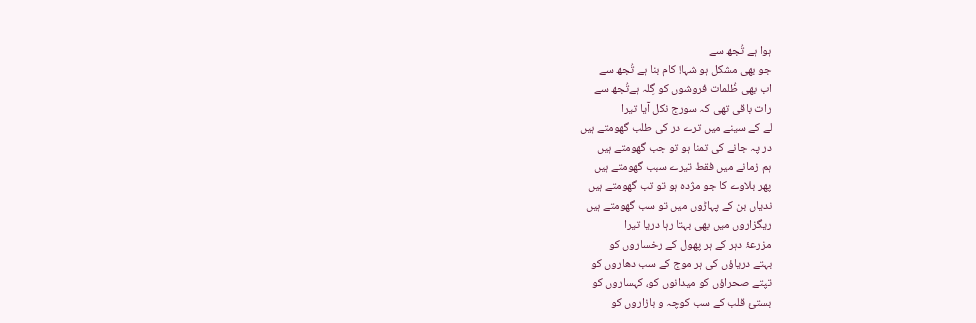ہوا ہے تُجھ سے
جو بھی مشکل ہو شہا! کام بنا ہے تُجھ سے
اب بھی ظُلمات فروشوں کو گِلہ ہےتُجھ سے
رات باقی تھی کہ سورج نکل آیا تیرا
لے کے سینے میں ترے در کی طلب گھومتے ہیں
در پہ جانے کی تمنا ہو تو جب گھومتے ہیں
ہم زمانے میں فقط تیرے سبب گھومتے ہیں
پھر بلاوے کا جو مژدہ ہو تو تب گھومتے ہیں
ندیاں بن کے پہاڑوں میں تو سب گھومتے ہیں
ریگزاروں میں بھی بہتا رہا دریا تیرا
مزرعۂ دہر کے ہر پھول کے رخساروں کو
بہتے دریاؤں کی ہر موج کے سب دھاروں کو
تپتے صحراؤں کو میدانوں کو، کہساروں کو
بستیٔ قلب کے سب کوچہ و بازاروں کو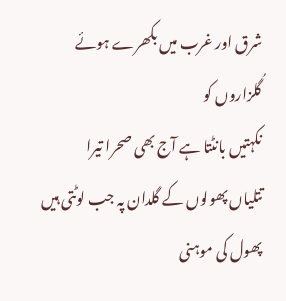شرق اور غرب میں بکھرے ہوئے گُلزاروں کو
نکہتیں بانٹتا ہے آج بھی صحرا تیرا
تتلیاں پھولوں کے گلدان پہ جب لوٹتی ہیں
پھول کی موہنی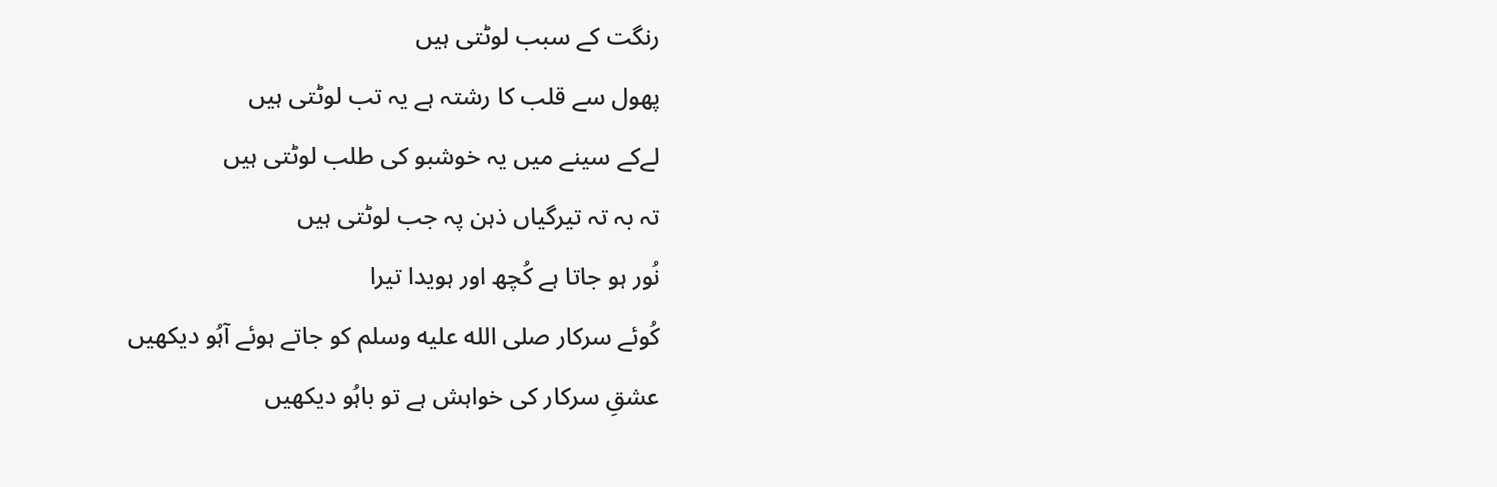رنگت کے سبب لوٹتی ہیں
پھول سے قلب کا رشتہ ہے یہ تب لوٹتی ہیں
لےکے سینے میں یہ خوشبو کی طلب لوٹتی ہیں
تہ بہ تہ تیرگیاں ذہن پہ جب لوٹتی ہیں
نُور ہو جاتا ہے کُچھ اور ہویدا تیرا
کُوئے سرکار صلى الله عليه وسلم کو جاتے ہوئے آہُو دیکھیں
عشقِ سرکار کی خواہش ہے تو باہُو دیکھیں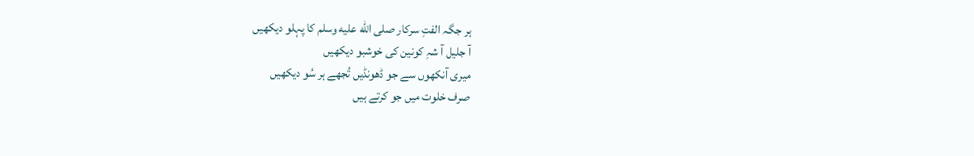ہر جگہ الفتِ سرکار صلى الله عليه وسلم کا پہلو دیکھیں
آ جلیل آ شہِ کونین کی خوشبو دیکھیں
میری آنکھوں سے جو ڈھونڈیں تُجھے ہر سُو دیکھیں
صرف خلوت میں جو کرتے ہیں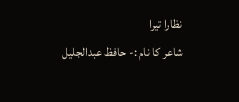نظارا تیرا
شاعر کا نام :- حافظ عبدالجلیل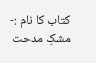کتاب کا نام :- مشکِ مدحت